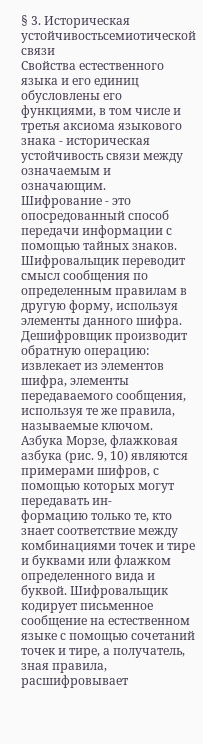§ 3. Историческая устойчивостьсемиотической связи
Свойства естественного языка и его единиц обусловлены его функциями, в том числе и третья аксиома языкового знака - историческая устойчивость связи между означаемым и означающим.
Шифрование - это опосредованный способ передачи информации с помощью тайных знаков. Шифровальщик переводит смысл сообщения по определенным правилам в другую форму, используя элементы данного шифра. Дешифровщик производит обратную операцию: извлекает из элементов шифра, элементы передаваемого сообщения, используя те же правила, называемые ключом. Азбука Морзе, флажковая азбука (рис. 9, 10) являются примерами шифров, с помощью которых могут передавать ин-
формацию только те, кто знает соответствие между комбинациями точек и тире и буквами или флажком определенного вида и буквой. Шифровальщик кодирует письменное сообщение на естественном языке с помощью сочетаний точек и тире, а получатель, зная правила, расшифровывает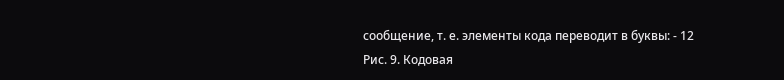сообщение, т. е. элементы кода переводит в буквы: - 12
Рис. 9. Кодовая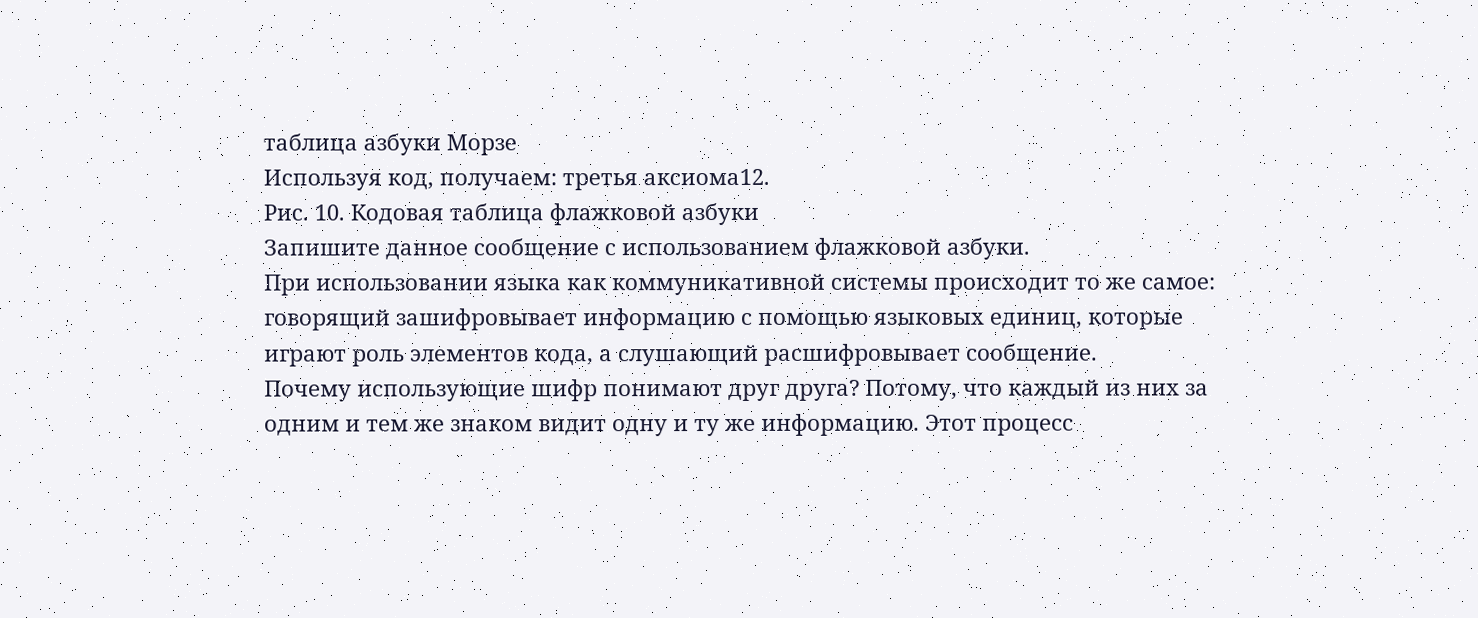таблица азбуки Морзе
Используя код, получаем: третья аксиома12.
Рис. 10. Кодовая таблица флажковой азбуки
Запишите данное сообщение с использованием флажковой азбуки.
При использовании языка как коммуникативной системы происходит то же самое: говорящий зашифровывает информацию с помощью языковых единиц, которые играют роль элементов кода, а слушающий расшифровывает сообщение.
Почему использующие шифр понимают друг друга? Потому, что каждый из них за одним и тем же знаком видит одну и ту же информацию. Этот процесс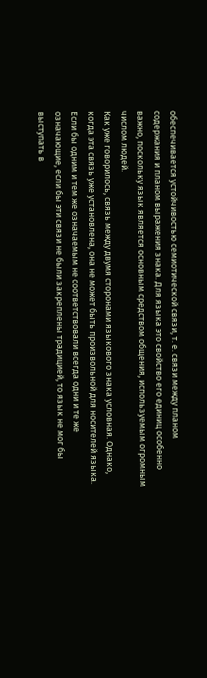обеспечивается устойчивостью семиотической связи, т. е. связи между планом содержания и планом выражения знака. Для языка это свойство его единиц особенно важно, поскольку язык является основным средством общения, используемым огромным числом людей.
Как уже говорилось, связь между двумя сторонами языкового знака условная. Однако, когда эта связь уже установлена, она не может быть произвольной для носителей языка. Если бы одним и тем же означаемым не соответствовали всегда одни и те же означающие, если бы эти связи не были закреплены традицией, то язык не мог бы выступать в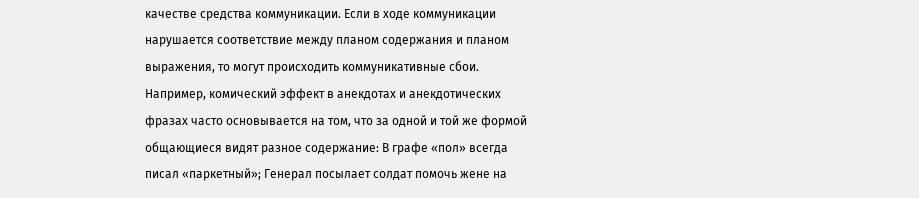качестве средства коммуникации. Если в ходе коммуникации нарушается соответствие между планом содержания и планом выражения, то могут происходить коммуникативные сбои. Например, комический эффект в анекдотах и анекдотических фразах часто основывается на том, что за одной и той же формой общающиеся видят разное содержание: В графе «пол» всегда писал «паркетный»; Генерал посылает солдат помочь жене на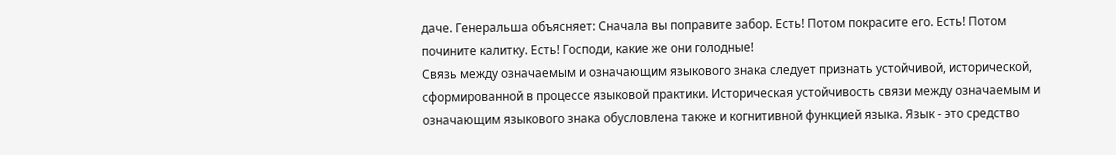даче. Генеральша объясняет: Сначала вы поправите забор. Есть! Потом покрасите его. Есть! Потом почините калитку. Есть! Господи, какие же они голодные!
Связь между означаемым и означающим языкового знака следует признать устойчивой, исторической, сформированной в процессе языковой практики. Историческая устойчивость связи между означаемым и означающим языкового знака обусловлена также и когнитивной функцией языка. Язык - это средство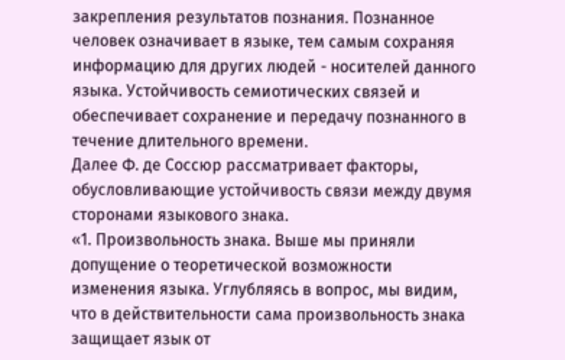закрепления результатов познания. Познанное человек означивает в языке, тем самым сохраняя информацию для других людей - носителей данного языка. Устойчивость семиотических связей и обеспечивает сохранение и передачу познанного в течение длительного времени.
Далее Ф. де Соссюр рассматривает факторы, обусловливающие устойчивость связи между двумя сторонами языкового знака.
«1. Произвольность знака. Выше мы приняли допущение о теоретической возможности изменения языка. Углубляясь в вопрос, мы видим, что в действительности сама произвольность знака защищает язык от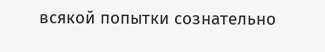всякой попытки сознательно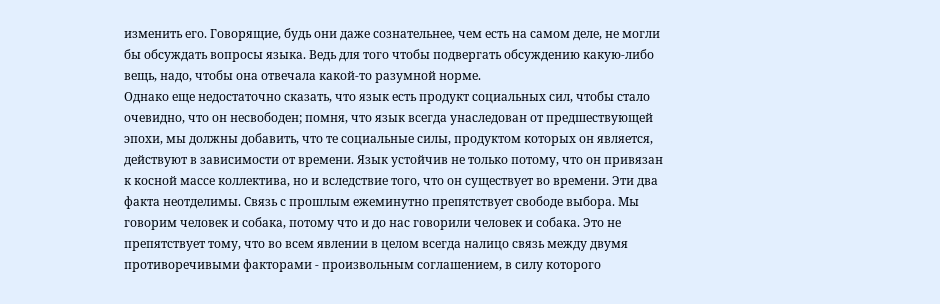изменить его. Говорящие, будь они даже сознательнее, чем есть на самом деле, не могли бы обсуждать вопросы языка. Ведь для того чтобы подвергать обсуждению какую-либо вещь, надо, чтобы она отвечала какой-то разумной норме.
Однако еще недостаточно сказать, что язык есть продукт социальных сил, чтобы стало очевидно, что он несвободен; помня, что язык всегда унаследован от предшествующей эпохи, мы должны добавить, что те социальные силы, продуктом которых он является, действуют в зависимости от времени. Язык устойчив не только потому, что он привязан к косной массе коллектива, но и вследствие того, что он существует во времени. Эти два факта неотделимы. Связь с прошлым ежеминутно препятствует свободе выбора. Мы говорим человек и собака, потому что и до нас говорили человек и собака. Это не препятствует тому, что во всем явлении в целом всегда налицо связь между двумя противоречивыми факторами - произвольным соглашением, в силу которого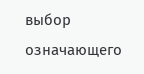выбор означающего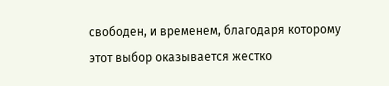свободен, и временем, благодаря которому этот выбор оказывается жестко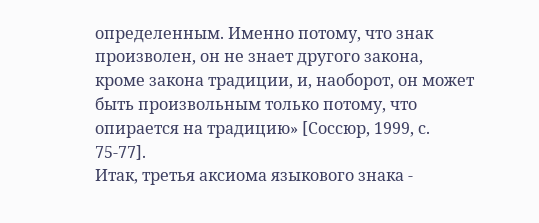определенным. Именно потому, что знак произволен, он не знает другого закона, кроме закона традиции, и, наоборот, он может быть произвольным только потому, что опирается на традицию» [Соссюр, 1999, с. 75-77].
Итак, третья аксиома языкового знака -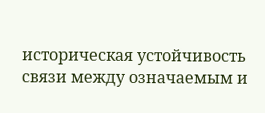историческая устойчивость связи между означаемым и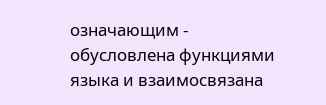означающим - обусловлена функциями языка и взаимосвязана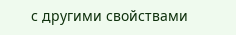с другими свойствами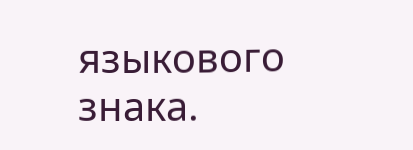языкового знака.